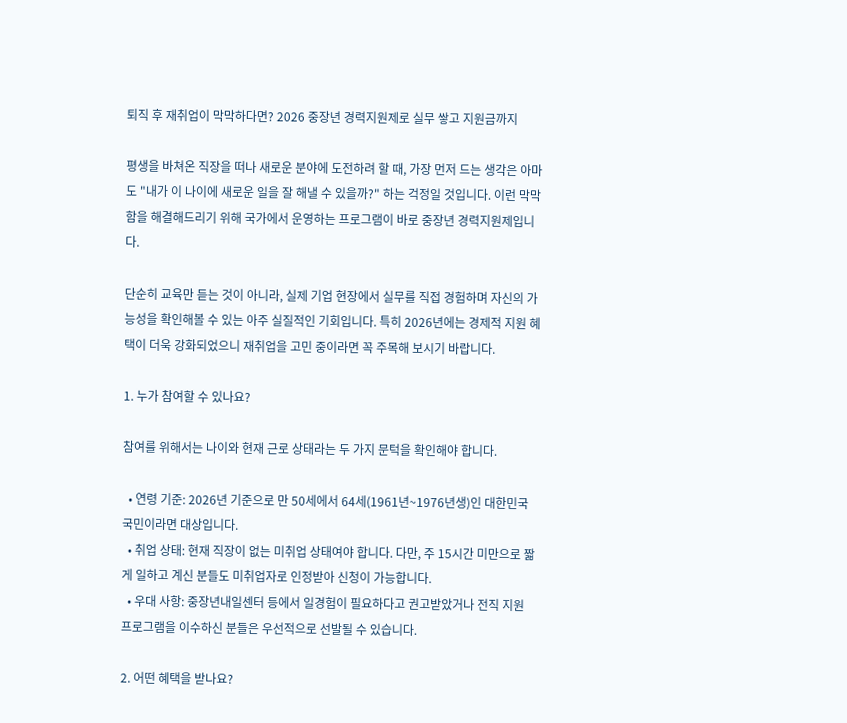퇴직 후 재취업이 막막하다면? 2026 중장년 경력지원제로 실무 쌓고 지원금까지

평생을 바쳐온 직장을 떠나 새로운 분야에 도전하려 할 때, 가장 먼저 드는 생각은 아마도 "내가 이 나이에 새로운 일을 잘 해낼 수 있을까?" 하는 걱정일 것입니다. 이런 막막함을 해결해드리기 위해 국가에서 운영하는 프로그램이 바로 중장년 경력지원제입니다.

단순히 교육만 듣는 것이 아니라, 실제 기업 현장에서 실무를 직접 경험하며 자신의 가능성을 확인해볼 수 있는 아주 실질적인 기회입니다. 특히 2026년에는 경제적 지원 혜택이 더욱 강화되었으니 재취업을 고민 중이라면 꼭 주목해 보시기 바랍니다.

1. 누가 참여할 수 있나요?

참여를 위해서는 나이와 현재 근로 상태라는 두 가지 문턱을 확인해야 합니다.

  • 연령 기준: 2026년 기준으로 만 50세에서 64세(1961년~1976년생)인 대한민국 국민이라면 대상입니다.
  • 취업 상태: 현재 직장이 없는 미취업 상태여야 합니다. 다만, 주 15시간 미만으로 짧게 일하고 계신 분들도 미취업자로 인정받아 신청이 가능합니다.
  • 우대 사항: 중장년내일센터 등에서 일경험이 필요하다고 권고받았거나 전직 지원 프로그램을 이수하신 분들은 우선적으로 선발될 수 있습니다.

2. 어떤 혜택을 받나요?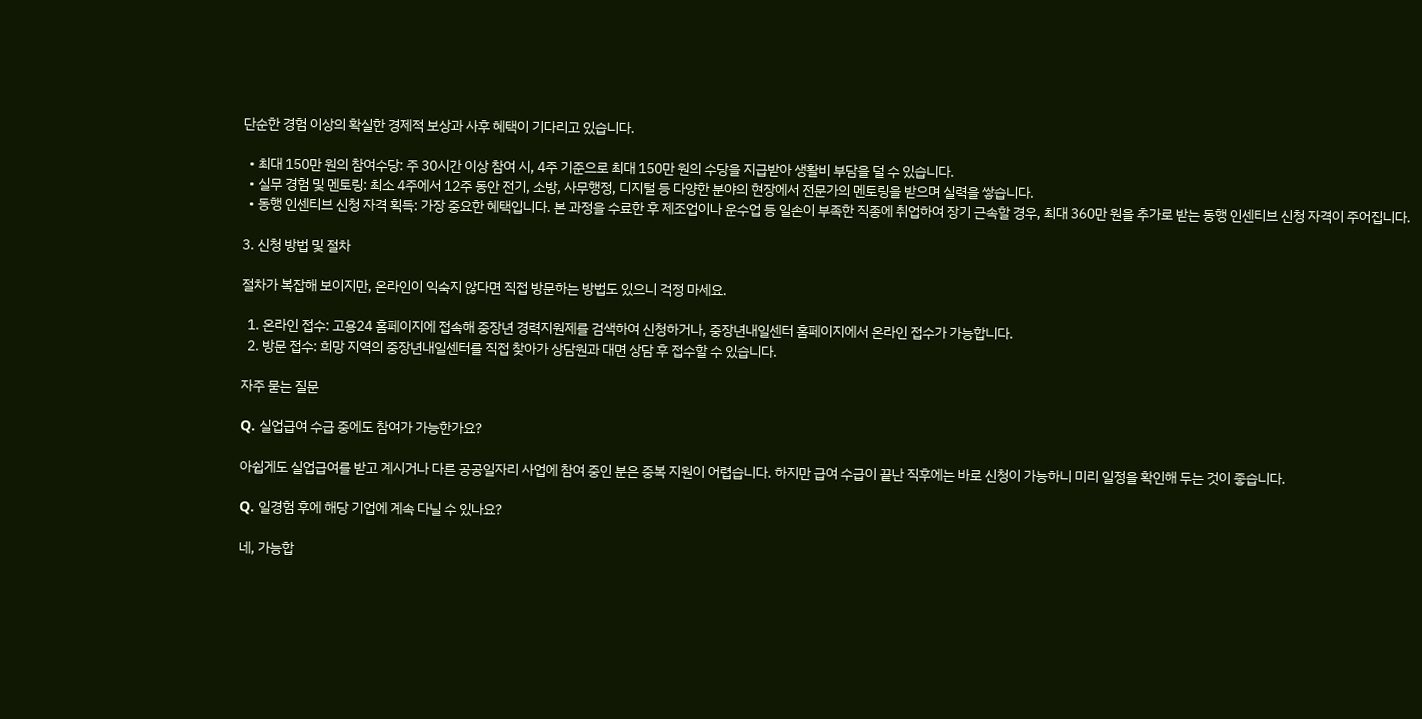단순한 경험 이상의 확실한 경제적 보상과 사후 혜택이 기다리고 있습니다.

  • 최대 150만 원의 참여수당: 주 30시간 이상 참여 시, 4주 기준으로 최대 150만 원의 수당을 지급받아 생활비 부담을 덜 수 있습니다.
  • 실무 경험 및 멘토링: 최소 4주에서 12주 동안 전기, 소방, 사무행정, 디지털 등 다양한 분야의 현장에서 전문가의 멘토링을 받으며 실력을 쌓습니다.
  • 동행 인센티브 신청 자격 획득: 가장 중요한 혜택입니다. 본 과정을 수료한 후 제조업이나 운수업 등 일손이 부족한 직종에 취업하여 장기 근속할 경우, 최대 360만 원을 추가로 받는 동행 인센티브 신청 자격이 주어집니다.

3. 신청 방법 및 절차

절차가 복잡해 보이지만, 온라인이 익숙지 않다면 직접 방문하는 방법도 있으니 걱정 마세요.

  1. 온라인 접수: 고용24 홈페이지에 접속해 중장년 경력지원제를 검색하여 신청하거나, 중장년내일센터 홈페이지에서 온라인 접수가 가능합니다.
  2. 방문 접수: 희망 지역의 중장년내일센터를 직접 찾아가 상담원과 대면 상담 후 접수할 수 있습니다.

자주 묻는 질문

Q. 실업급여 수급 중에도 참여가 가능한가요?

아쉽게도 실업급여를 받고 계시거나 다른 공공일자리 사업에 참여 중인 분은 중복 지원이 어렵습니다. 하지만 급여 수급이 끝난 직후에는 바로 신청이 가능하니 미리 일정을 확인해 두는 것이 좋습니다.

Q. 일경험 후에 해당 기업에 계속 다닐 수 있나요?

네, 가능합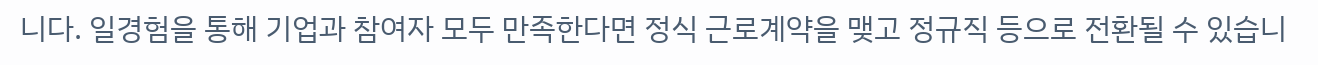니다. 일경험을 통해 기업과 참여자 모두 만족한다면 정식 근로계약을 맺고 정규직 등으로 전환될 수 있습니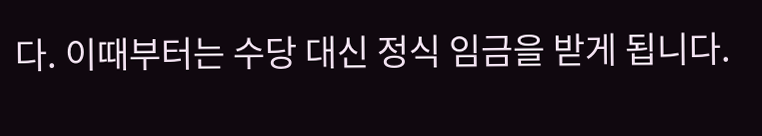다. 이때부터는 수당 대신 정식 임금을 받게 됩니다.